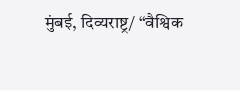मुंबई, दिव्यराष्ट्र/ “वैश्विक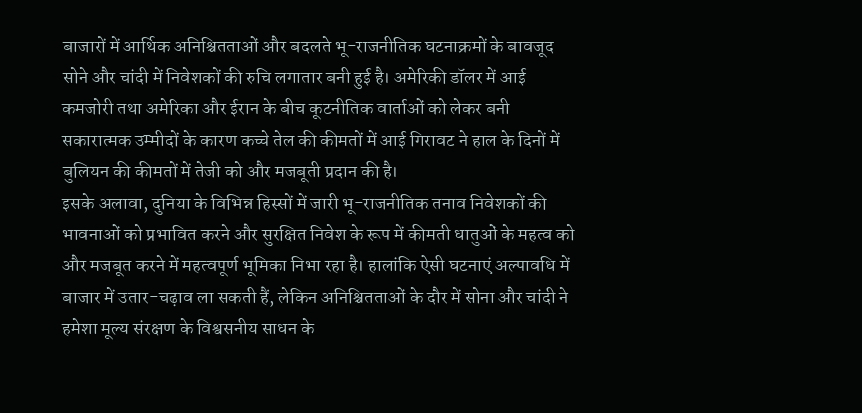बाजारों में आर्थिक अनिश्चितताओं और बदलते भू-राजनीतिक घटनाक्रमों के बावजूद सोने और चांदी में निवेशकों की रुचि लगातार बनी हुई है। अमेरिकी डॉलर में आई कमजोरी तथा अमेरिका और ईरान के बीच कूटनीतिक वार्ताओं को लेकर बनी सकारात्मक उम्मीदों के कारण कच्चे तेल की कीमतों में आई गिरावट ने हाल के दिनों में बुलियन की कीमतों में तेजी को और मजबूती प्रदान की है।
इसके अलावा, दुनिया के विभिन्न हिस्सों में जारी भू-राजनीतिक तनाव निवेशकों की भावनाओं को प्रभावित करने और सुरक्षित निवेश के रूप में कीमती धातुओं के महत्व को और मजबूत करने में महत्वपूर्ण भूमिका निभा रहा है। हालांकि ऐसी घटनाएं अल्पावधि में बाजार में उतार-चढ़ाव ला सकती हैं, लेकिन अनिश्चितताओं के दौर में सोना और चांदी ने हमेशा मूल्य संरक्षण के विश्वसनीय साधन के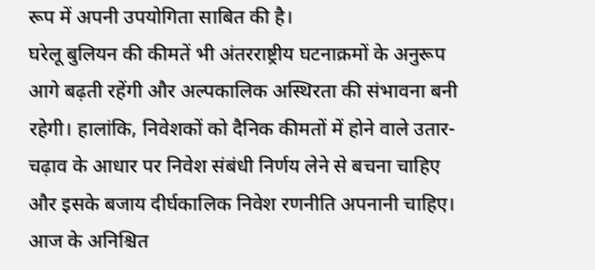रूप में अपनी उपयोगिता साबित की है।
घरेलू बुलियन की कीमतें भी अंतरराष्ट्रीय घटनाक्रमों के अनुरूप आगे बढ़ती रहेंगी और अल्पकालिक अस्थिरता की संभावना बनी रहेगी। हालांकि, निवेशकों को दैनिक कीमतों में होने वाले उतार-चढ़ाव के आधार पर निवेश संबंधी निर्णय लेने से बचना चाहिए और इसके बजाय दीर्घकालिक निवेश रणनीति अपनानी चाहिए। आज के अनिश्चित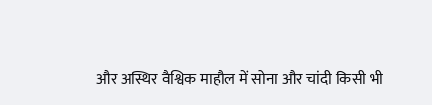और अस्थिर वैश्विक माहौल में सोना और चांदी किसी भी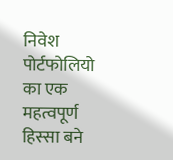निवेश पोर्टफोलियो का एक महत्वपूर्ण हिस्सा बने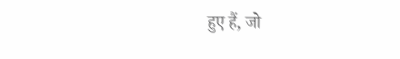हुए हैं, जो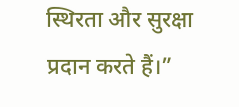स्थिरता और सुरक्षा प्रदान करते हैं।”